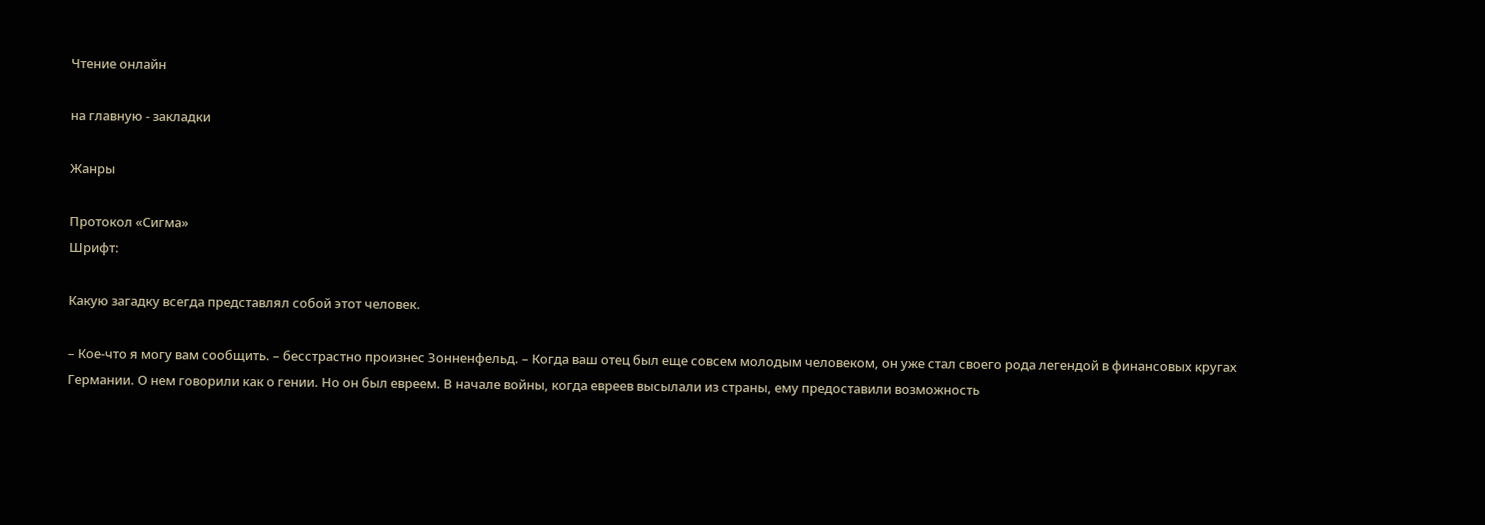Чтение онлайн

на главную - закладки

Жанры

Протокол «Сигма»
Шрифт:

Какую загадку всегда представлял собой этот человек.

– Кое-что я могу вам сообщить. – бесстрастно произнес Зонненфельд. – Когда ваш отец был еще совсем молодым человеком, он уже стал своего рода легендой в финансовых кругах Германии. О нем говорили как о гении. Но он был евреем. В начале войны, когда евреев высылали из страны, ему предоставили возможность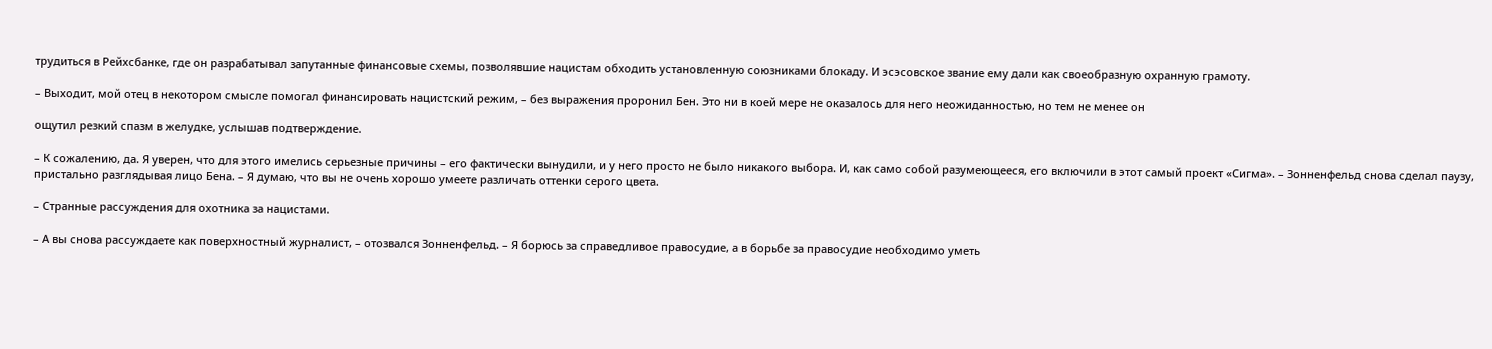трудиться в Рейхсбанке, где он разрабатывал запутанные финансовые схемы, позволявшие нацистам обходить установленную союзниками блокаду. И эсэсовское звание ему дали как своеобразную охранную грамоту.

– Выходит, мой отец в некотором смысле помогал финансировать нацистский режим, – без выражения проронил Бен. Это ни в коей мере не оказалось для него неожиданностью, но тем не менее он

ощутил резкий спазм в желудке, услышав подтверждение.

– К сожалению, да. Я уверен, что для этого имелись серьезные причины – его фактически вынудили, и у него просто не было никакого выбора. И, как само собой разумеющееся, его включили в этот самый проект «Сигма». – Зонненфельд снова сделал паузу, пристально разглядывая лицо Бена. – Я думаю, что вы не очень хорошо умеете различать оттенки серого цвета.

– Странные рассуждения для охотника за нацистами.

– А вы снова рассуждаете как поверхностный журналист, – отозвался Зонненфельд. – Я борюсь за справедливое правосудие, а в борьбе за правосудие необходимо уметь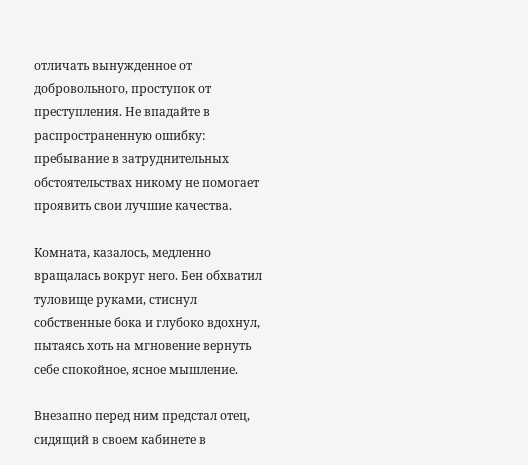отличать вынужденное от добровольного, проступок от преступления. Не впадайте в распространенную ошибку: пребывание в затруднительных обстоятельствах никому не помогает проявить свои лучшие качества.

Комната, казалось, медленно вращалась вокруг него. Бен обхватил туловище руками, стиснул собственные бока и глубоко вдохнул, пытаясь хоть на мгновение вернуть себе спокойное, ясное мышление.

Внезапно перед ним предстал отец, сидящий в своем кабинете в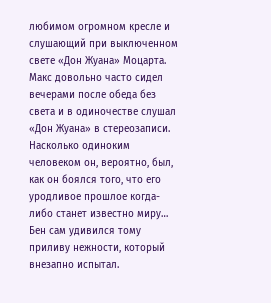любимом огромном кресле и слушающий при выключенном свете «Дон Жуана» Моцарта. Макс довольно часто сидел вечерами после обеда без света и в одиночестве слушал «Дон Жуана» в стереозаписи. Насколько одиноким человеком он, вероятно, был, как он боялся того, что его уродливое прошлое когда-либо станет известно миру… Бен сам удивился тому приливу нежности, который внезапно испытал.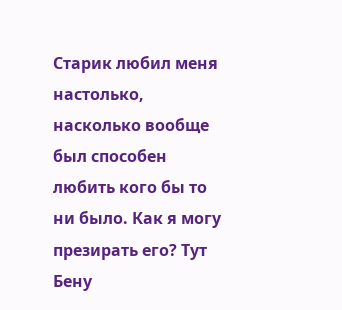Старик любил меня настолько, насколько вообще был способен любить кого бы то ни было. Как я могу презирать его? Тут Бену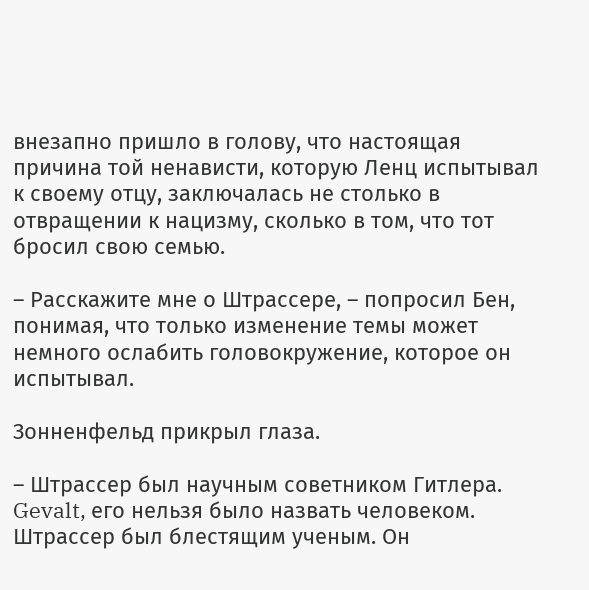внезапно пришло в голову, что настоящая причина той ненависти, которую Ленц испытывал к своему отцу, заключалась не столько в отвращении к нацизму, сколько в том, что тот бросил свою семью.

– Расскажите мне о Штрассере, – попросил Бен, понимая, что только изменение темы может немного ослабить головокружение, которое он испытывал.

Зонненфельд прикрыл глаза.

– Штрассер был научным советником Гитлера. Gevalt, его нельзя было назвать человеком. Штрассер был блестящим ученым. Он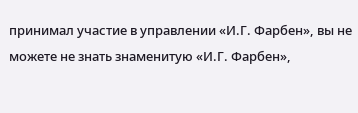принимал участие в управлении «И.Г. Фарбен», вы не можете не знать знаменитую «И.Г. Фарбен»,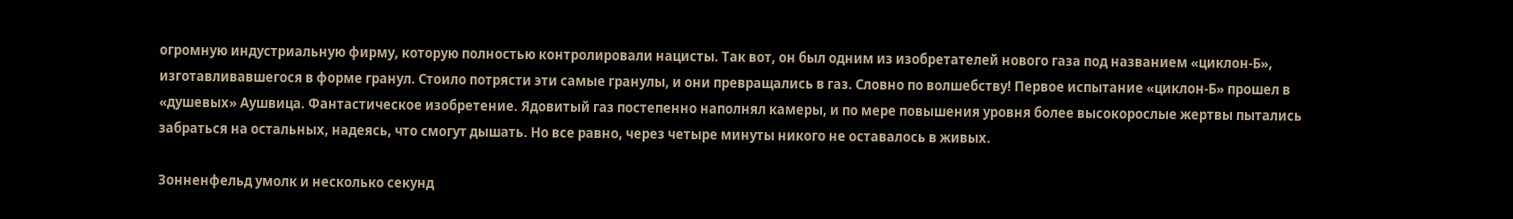огромную индустриальную фирму, которую полностью контролировали нацисты. Так вот, он был одним из изобретателей нового газа под названием «циклон-Б», изготавливавшегося в форме гранул. Стоило потрясти эти самые гранулы, и они превращались в газ. Словно по волшебству! Первое испытание «циклон-Б» прошел в «душевых» Аушвица. Фантастическое изобретение. Ядовитый газ постепенно наполнял камеры, и по мере повышения уровня более высокорослые жертвы пытались забраться на остальных, надеясь, что смогут дышать. Но все равно, через четыре минуты никого не оставалось в живых.

Зонненфельд умолк и несколько секунд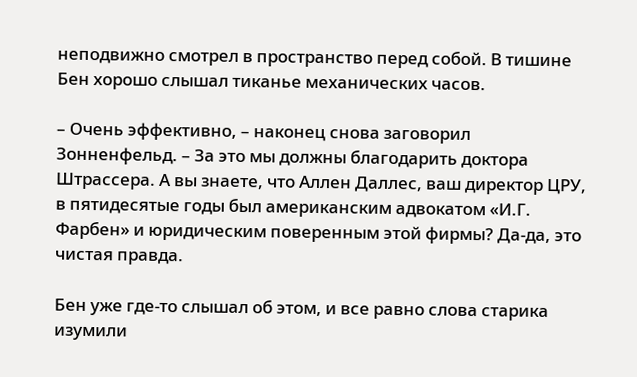неподвижно смотрел в пространство перед собой. В тишине Бен хорошо слышал тиканье механических часов.

– Очень эффективно, – наконец снова заговорил Зонненфельд. – За это мы должны благодарить доктора Штрассера. А вы знаете, что Аллен Даллес, ваш директор ЦРУ, в пятидесятые годы был американским адвокатом «И.Г. Фарбен» и юридическим поверенным этой фирмы? Да-да, это чистая правда.

Бен уже где-то слышал об этом, и все равно слова старика изумили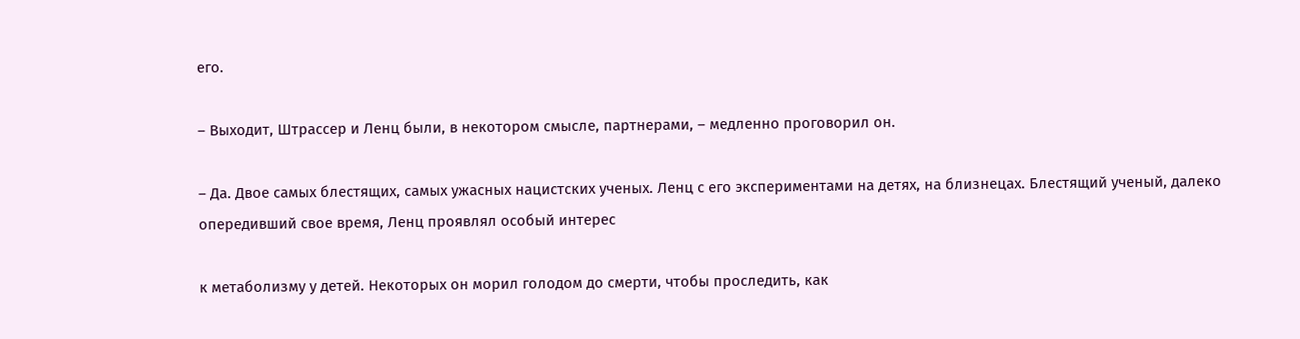его.

– Выходит, Штрассер и Ленц были, в некотором смысле, партнерами, – медленно проговорил он.

– Да. Двое самых блестящих, самых ужасных нацистских ученых. Ленц с его экспериментами на детях, на близнецах. Блестящий ученый, далеко опередивший свое время, Ленц проявлял особый интерес

к метаболизму у детей. Некоторых он морил голодом до смерти, чтобы проследить, как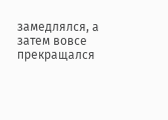замедлялся, а затем вовсе прекращался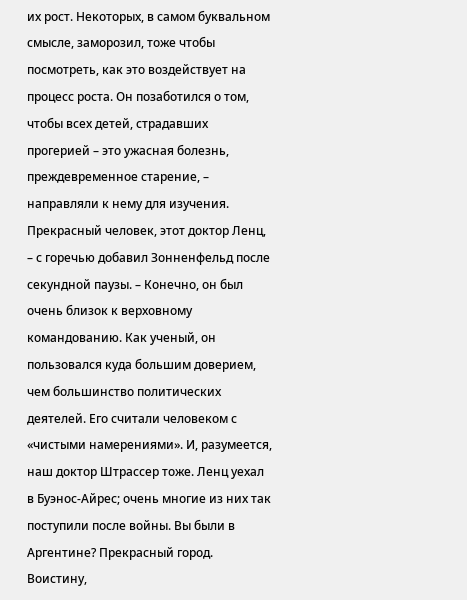их рост. Некоторых, в самом буквальном смысле, заморозил, тоже чтобы посмотреть, как это воздействует на процесс роста. Он позаботился о том, чтобы всех детей, страдавших прогерией – это ужасная болезнь, преждевременное старение, – направляли к нему для изучения. Прекрасный человек, этот доктор Ленц, – с горечью добавил Зонненфельд после секундной паузы. – Конечно, он был очень близок к верховному командованию. Как ученый, он пользовался куда большим доверием, чем большинство политических деятелей. Его считали человеком с «чистыми намерениями». И, разумеется, наш доктор Штрассер тоже. Ленц уехал в Буэнос-Айрес; очень многие из них так поступили после войны. Вы были в Аргентине? Прекрасный город. Воистину,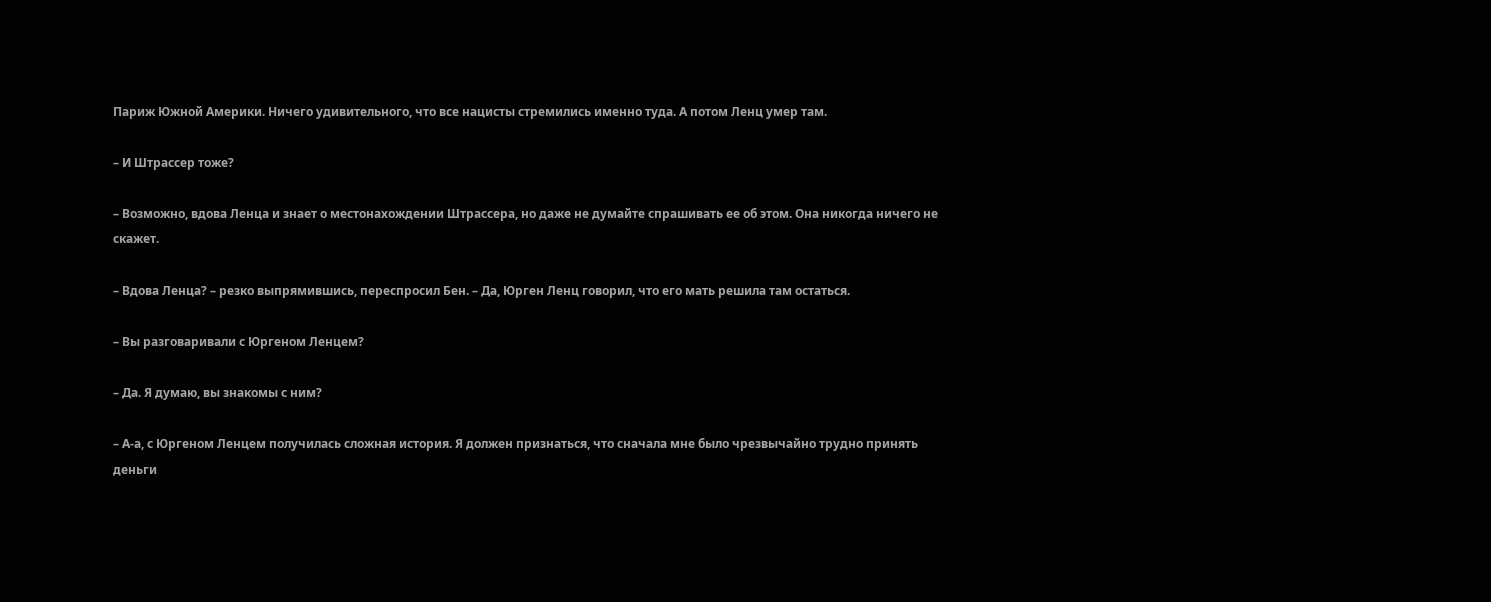Париж Южной Америки. Ничего удивительного, что все нацисты стремились именно туда. А потом Ленц умер там.

– И Штрассер тоже?

– Возможно, вдова Ленца и знает о местонахождении Штрассера, но даже не думайте спрашивать ее об этом. Она никогда ничего не скажет.

– Вдова Ленца? – резко выпрямившись, переспросил Бен. – Да, Юрген Ленц говорил, что его мать решила там остаться.

– Вы разговаривали с Юргеном Ленцем?

– Да. Я думаю, вы знакомы с ним?

– А-а, с Юргеном Ленцем получилась сложная история. Я должен признаться, что сначала мне было чрезвычайно трудно принять деньги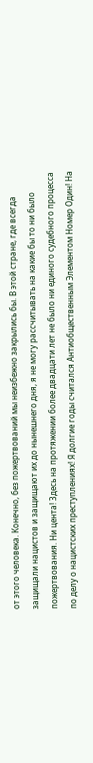от этого человека. Конечно, без пожертвований мы неизбежно закрылись бы. В этой стране, где всегда защищали нацистов и защищают их до нынешнего дня, я не могу рассчитывать на какие бы то ни было пожертвования. Ни цента! Здесь на протяжении более двадцати лет не было ни единого судебного процесса по делу о нацистских преступлениях! Я долгие годы считался Антиобщественным Элементом Номер Один! На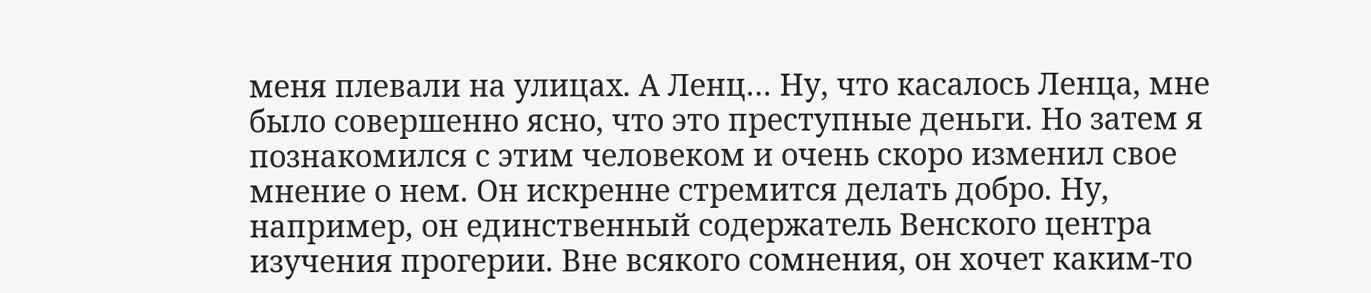меня плевали на улицах. А Ленц… Ну, что касалось Ленца, мне было совершенно ясно, что это преступные деньги. Но затем я познакомился с этим человеком и очень скоро изменил свое мнение о нем. Он искренне стремится делать добро. Ну, например, он единственный содержатель Венского центра изучения прогерии. Вне всякого сомнения, он хочет каким-то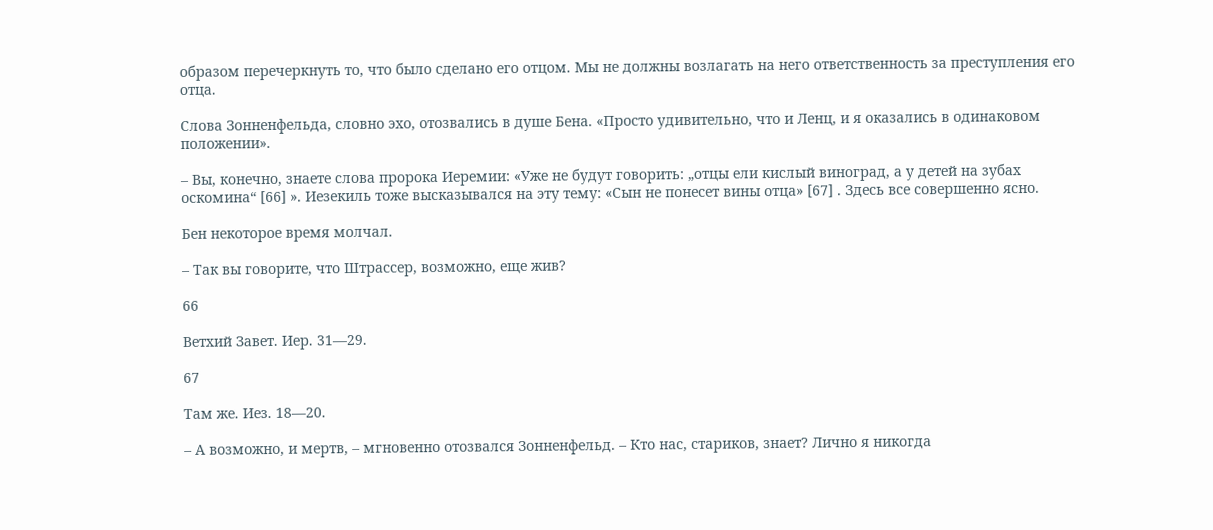образом перечеркнуть то, что было сделано его отцом. Мы не должны возлагать на него ответственность за преступления его отца.

Слова Зонненфельда, словно эхо, отозвались в душе Бена. «Просто удивительно, что и Ленц, и я оказались в одинаковом положении».

– Вы, конечно, знаете слова пророка Иеремии: «Уже не будут говорить: „отцы ели кислый виноград, а у детей на зубах оскомина“ [66] ». Иезекиль тоже высказывался на эту тему: «Сын не понесет вины отца» [67] . Здесь все совершенно ясно.

Бен некоторое время молчал.

– Так вы говорите, что Штрассер, возможно, еще жив?

66

Ветхий Завет. Иер. 31—29.

67

Там же. Иез. 18—20.

– А возможно, и мертв, – мгновенно отозвался Зонненфельд. – Кто нас, стариков, знает? Лично я никогда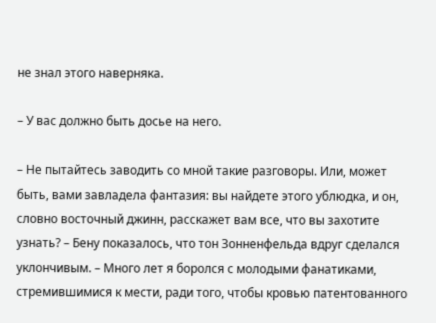не знал этого наверняка.

– У вас должно быть досье на него.

– Не пытайтесь заводить со мной такие разговоры. Или, может быть, вами завладела фантазия: вы найдете этого ублюдка, и он, словно восточный джинн, расскажет вам все, что вы захотите узнать? – Бену показалось, что тон Зонненфельда вдруг сделался уклончивым. – Много лет я боролся с молодыми фанатиками, стремившимися к мести, ради того, чтобы кровью патентованного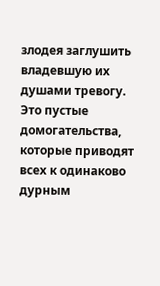злодея заглушить владевшую их душами тревогу. Это пустые домогательства, которые приводят всех к одинаково дурным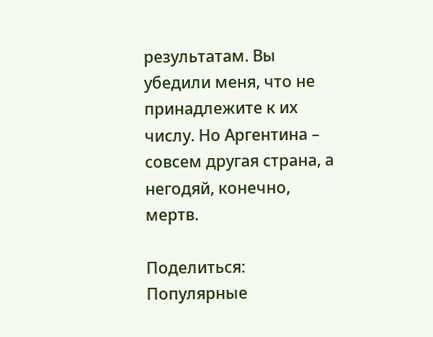результатам. Вы убедили меня, что не принадлежите к их числу. Но Аргентина – совсем другая страна, а негодяй, конечно, мертв.

Поделиться:
Популярные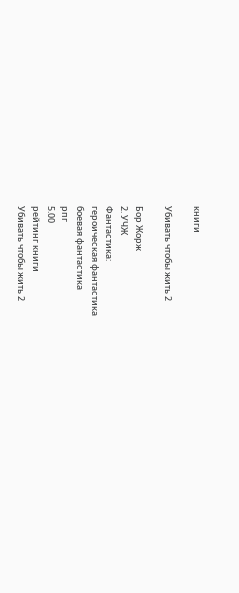книги

Убивать чтобы жить 2

Бор Жорж
2. УЧЖ
Фантастика:
героическая фантастика
боевая фантастика
рпг
5.00
рейтинг книги
Убивать чтобы жить 2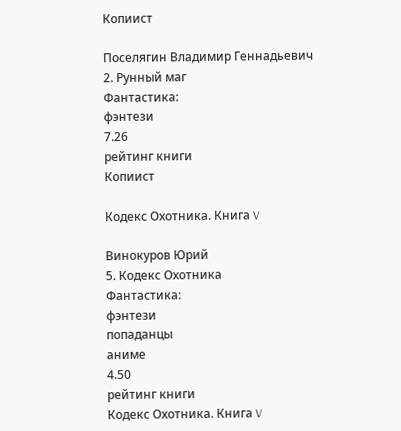Копиист

Поселягин Владимир Геннадьевич
2. Рунный маг
Фантастика:
фэнтези
7.26
рейтинг книги
Копиист

Кодекс Охотника. Книга V

Винокуров Юрий
5. Кодекс Охотника
Фантастика:
фэнтези
попаданцы
аниме
4.50
рейтинг книги
Кодекс Охотника. Книга V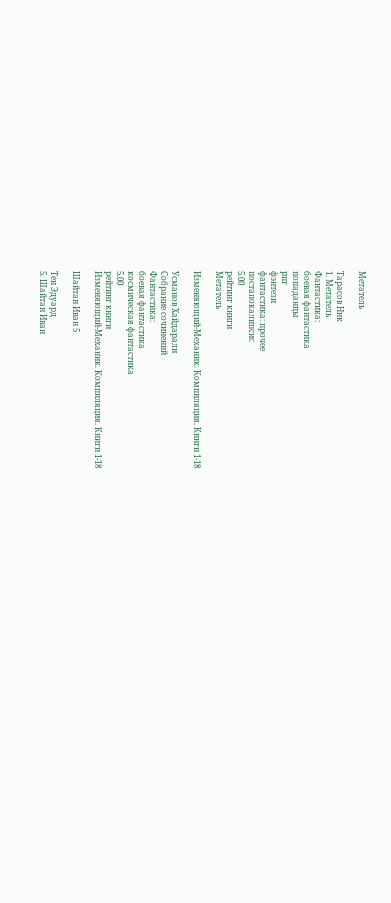Метатель

Тарасов Ник
1. Метатель
Фантастика:
боевая фантастика
попаданцы
рпг
фэнтези
фантастика: прочее
постапокалипсис
5.00
рейтинг книги
Метатель

Изменяющий-Механик. Компиляция. Книги 1-18

Усманов Хайдарали
Собрание сочинений
Фантастика:
боевая фантастика
космическая фантастика
5.00
рейтинг книги
Изменяющий-Механик. Компиляция. Книги 1-18

Шайтан Иван 5

Тен Эдуард
5. Шайтан Иван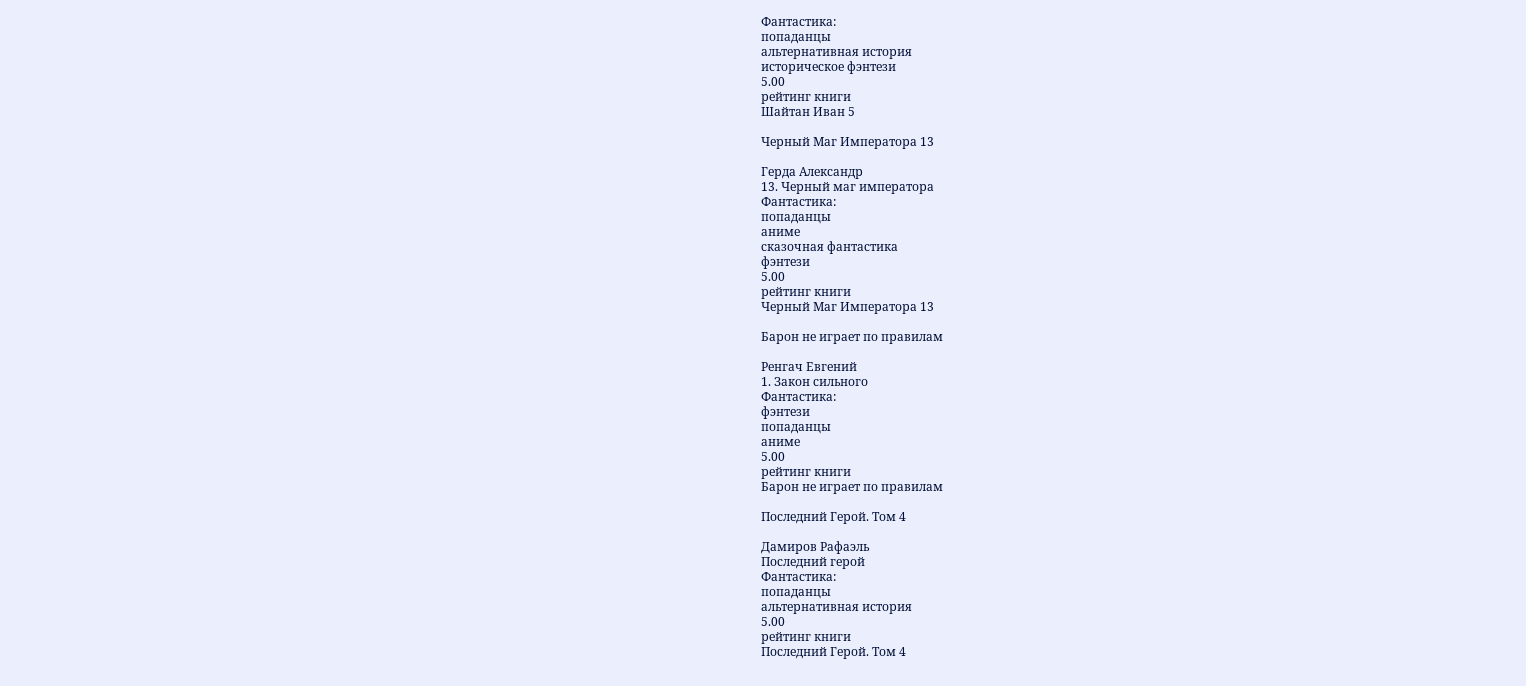Фантастика:
попаданцы
альтернативная история
историческое фэнтези
5.00
рейтинг книги
Шайтан Иван 5

Черный Маг Императора 13

Герда Александр
13. Черный маг императора
Фантастика:
попаданцы
аниме
сказочная фантастика
фэнтези
5.00
рейтинг книги
Черный Маг Императора 13

Барон не играет по правилам

Ренгач Евгений
1. Закон сильного
Фантастика:
фэнтези
попаданцы
аниме
5.00
рейтинг книги
Барон не играет по правилам

Последний Герой. Том 4

Дамиров Рафаэль
Последний герой
Фантастика:
попаданцы
альтернативная история
5.00
рейтинг книги
Последний Герой. Том 4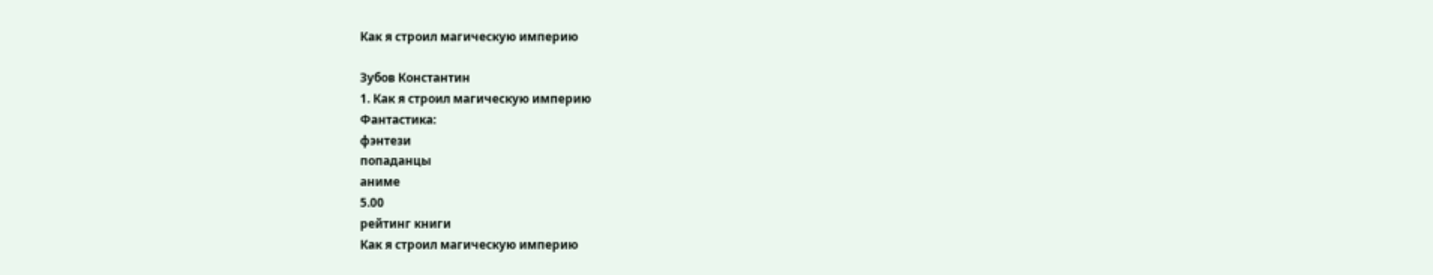Как я строил магическую империю

Зубов Константин
1. Как я строил магическую империю
Фантастика:
фэнтези
попаданцы
аниме
5.00
рейтинг книги
Как я строил магическую империю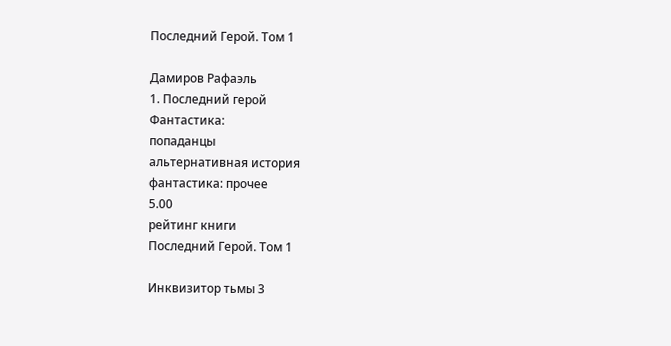Последний Герой. Том 1

Дамиров Рафаэль
1. Последний герой
Фантастика:
попаданцы
альтернативная история
фантастика: прочее
5.00
рейтинг книги
Последний Герой. Том 1

Инквизитор тьмы 3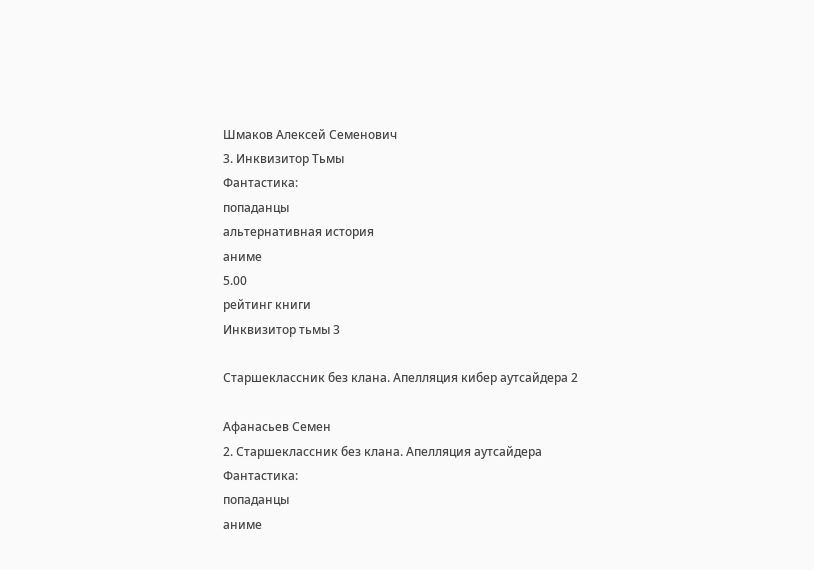Шмаков Алексей Семенович
3. Инквизитор Тьмы
Фантастика:
попаданцы
альтернативная история
аниме
5.00
рейтинг книги
Инквизитор тьмы 3

Старшеклассник без клана. Апелляция кибер аутсайдера 2

Афанасьев Семен
2. Старшеклассник без клана. Апелляция аутсайдера
Фантастика:
попаданцы
аниме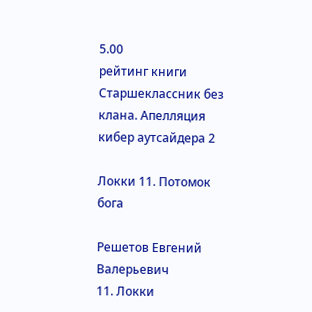5.00
рейтинг книги
Старшеклассник без клана. Апелляция кибер аутсайдера 2

Локки 11. Потомок бога

Решетов Евгений Валерьевич
11. Локки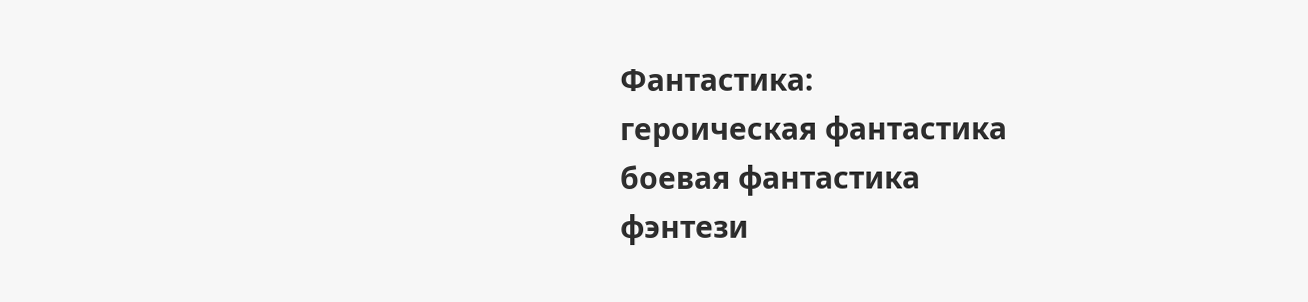Фантастика:
героическая фантастика
боевая фантастика
фэнтези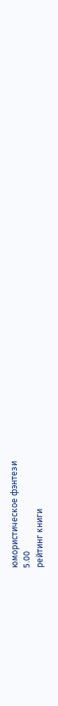юмористическое фэнтези
5.00
рейтинг книги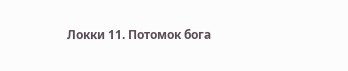Локки 11. Потомок бога